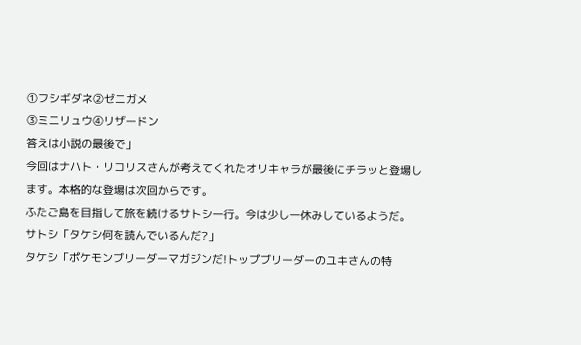①フシギダネ②ゼニガメ
③ミニリュウ④リザードン
答えは小説の最後で」
今回はナハト・リコリスさんが考えてくれたオリキャラが最後にチラッと登場します。本格的な登場は次回からです。
ふたご島を目指して旅を続けるサトシ一行。今は少し一休みしているようだ。
サトシ「タケシ何を読んでいるんだ?」
タケシ「ポケモンブリーダーマガジンだ!トップブリーダーのユキさんの特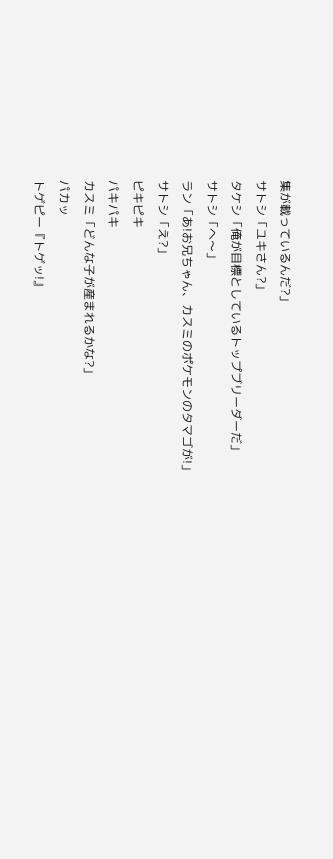集が載っているんだ?」
サトシ「ユキさん?」
タケシ「俺が目標としているトップブリーダーだ」
サトシ「へ〜」
ラン「あ!お兄ちゃん、カスミのポケモンのタマゴが!」
サトシ「え?」
ピキピキ
パキパキ
カスミ「どんな子が産まれるかな?」
パカッ
トゲピー『トゲッ!』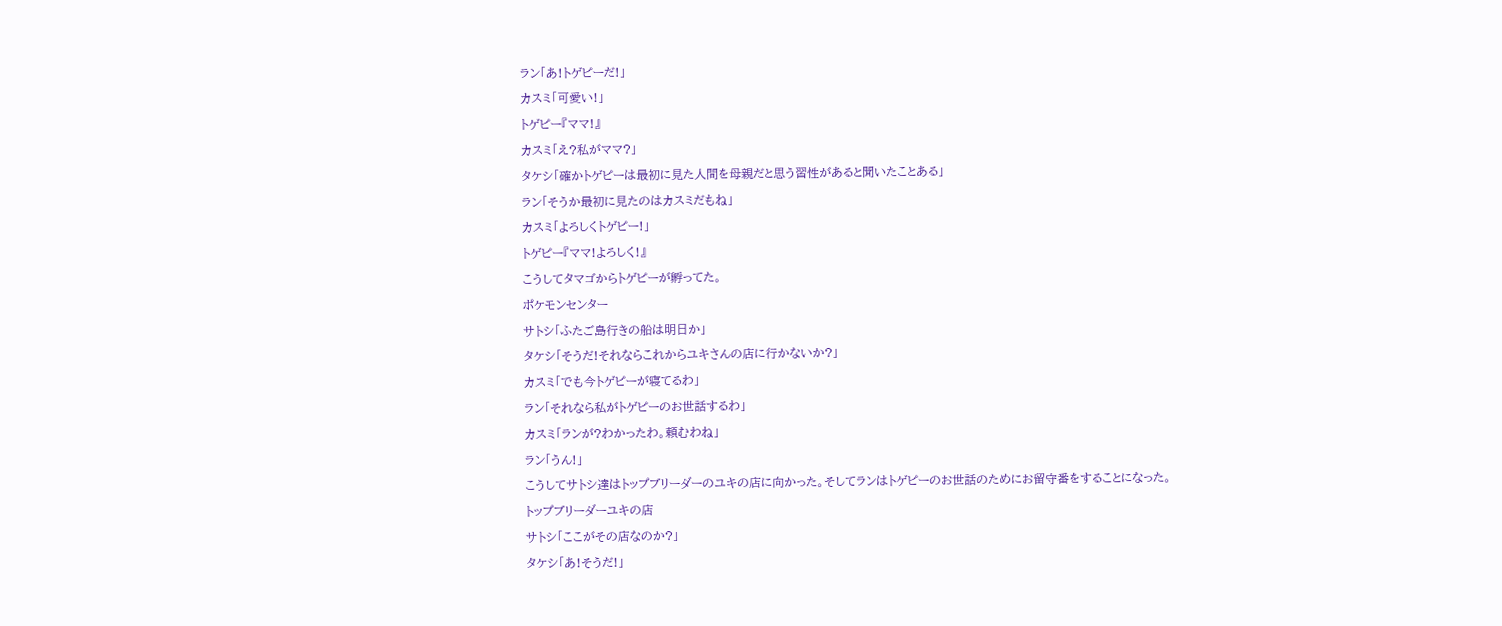ラン「あ!トゲピーだ!」
カスミ「可愛い!」
トゲピー『ママ!』
カスミ「え?私がママ?」
タケシ「確かトゲピーは最初に見た人間を母親だと思う習性があると聞いたことある」
ラン「そうか最初に見たのはカスミだもね」
カスミ「よろしくトゲピー!」
トゲピー『ママ!よろしく!』
こうしてタマゴからトゲピーが孵ってた。
ポケモンセンター
サトシ「ふたご島行きの船は明日か」
タケシ「そうだ!それならこれからユキさんの店に行かないか?」
カスミ「でも今トゲピーが寝てるわ」
ラン「それなら私がトゲピーのお世話するわ」
カスミ「ランが?わかったわ。頼むわね」
ラン「うん!」
こうしてサトシ達はトップブリーダーのユキの店に向かった。そしてランはトゲピーのお世話のためにお留守番をすることになった。
トップブリーダーユキの店
サトシ「ここがその店なのか?」
タケシ「あ!そうだ!」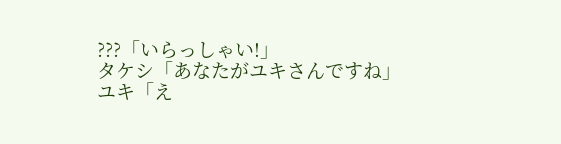???「いらっしゃい!」
タケシ「あなたがユキさんですね」
ユキ「え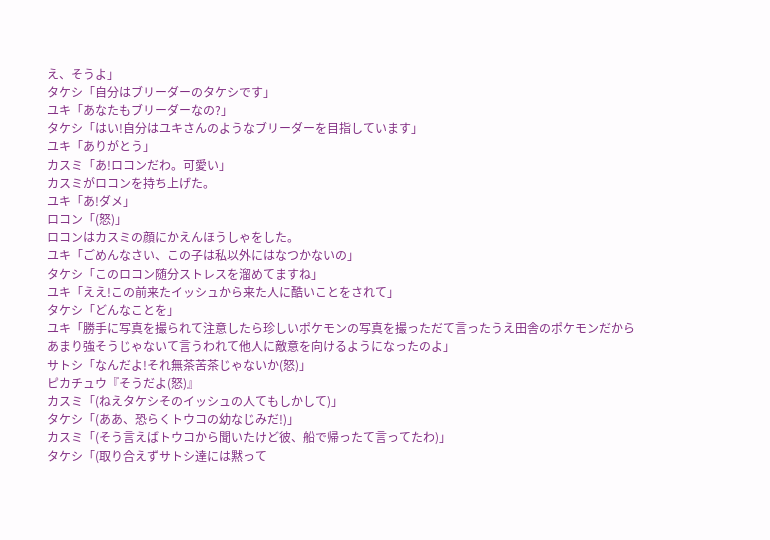え、そうよ」
タケシ「自分はブリーダーのタケシです」
ユキ「あなたもブリーダーなの?」
タケシ「はい!自分はユキさんのようなブリーダーを目指しています」
ユキ「ありがとう」
カスミ「あ!ロコンだわ。可愛い」
カスミがロコンを持ち上げた。
ユキ「あ!ダメ」
ロコン「(怒)」
ロコンはカスミの顔にかえんほうしゃをした。
ユキ「ごめんなさい、この子は私以外にはなつかないの」
タケシ「このロコン随分ストレスを溜めてますね」
ユキ「ええ!この前来たイッシュから来た人に酷いことをされて」
タケシ「どんなことを」
ユキ「勝手に写真を撮られて注意したら珍しいポケモンの写真を撮っただて言ったうえ田舎のポケモンだからあまり強そうじゃないて言うわれて他人に敵意を向けるようになったのよ」
サトシ「なんだよ!それ無茶苦茶じゃないか(怒)」
ピカチュウ『そうだよ(怒)』
カスミ「(ねえタケシそのイッシュの人てもしかして)」
タケシ「(ああ、恐らくトウコの幼なじみだ!)」
カスミ「(そう言えばトウコから聞いたけど彼、船で帰ったて言ってたわ)」
タケシ「(取り合えずサトシ達には黙って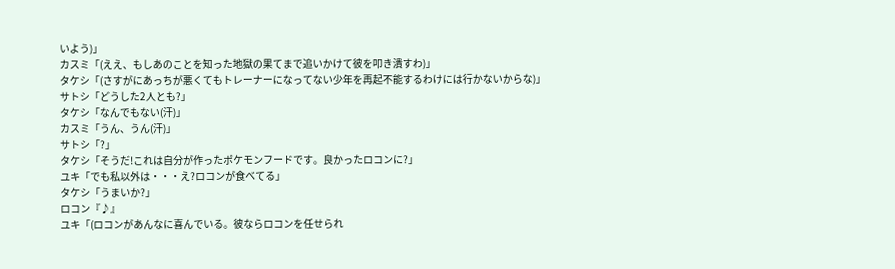いよう)」
カスミ「(ええ、もしあのことを知った地獄の果てまで追いかけて彼を叩き潰すわ)」
タケシ「(さすがにあっちが悪くてもトレーナーになってない少年を再起不能するわけには行かないからな)」
サトシ「どうした2人とも?」
タケシ「なんでもない(汗)」
カスミ「うん、うん(汗)」
サトシ「?」
タケシ「そうだ!これは自分が作ったポケモンフードです。良かったロコンに?」
ユキ「でも私以外は・・・え?ロコンが食べてる」
タケシ「うまいか?」
ロコン『♪』
ユキ「(ロコンがあんなに喜んでいる。彼ならロコンを任せられ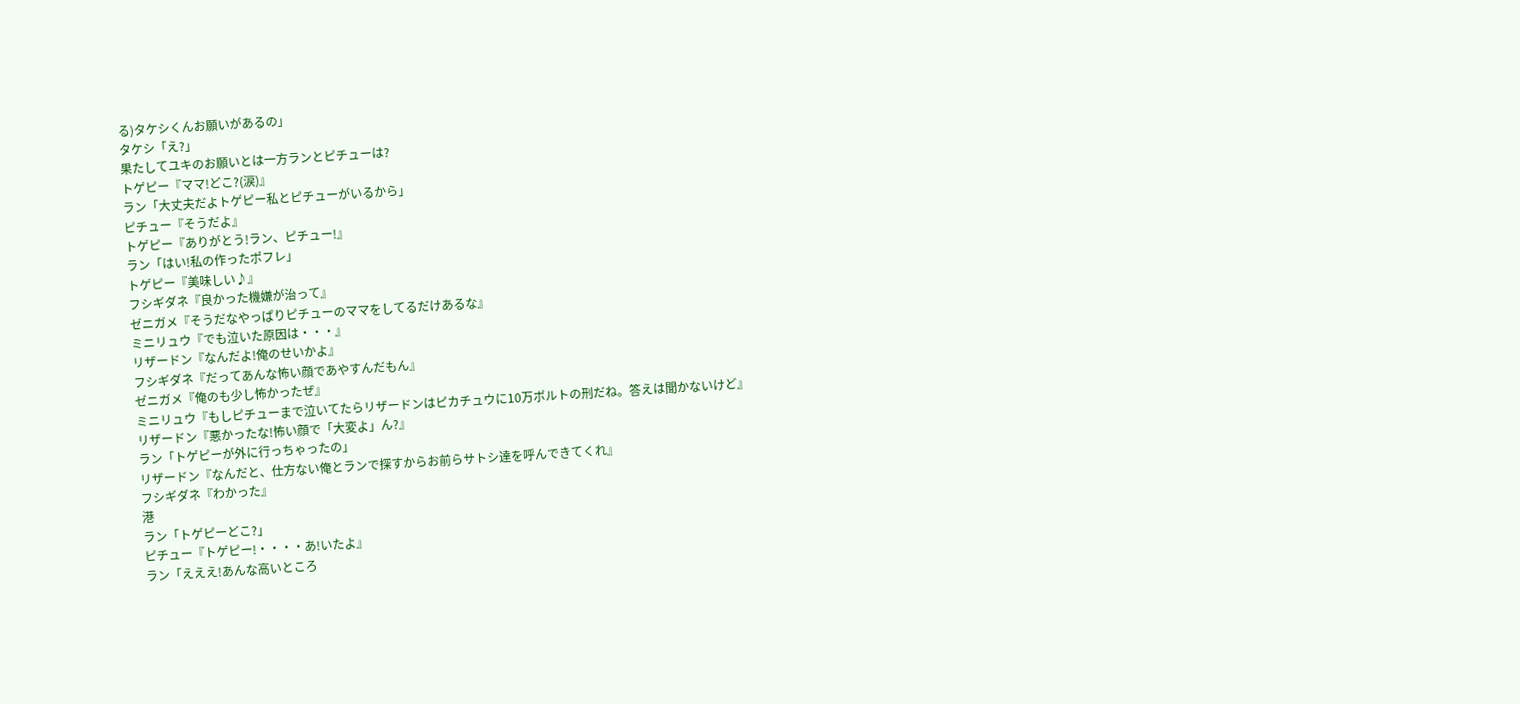る)タケシくんお願いがあるの」
タケシ「え?」
果たしてユキのお願いとは一方ランとピチューは?
トゲピー『ママ!どこ?(涙)』
ラン「大丈夫だよトゲピー私とピチューがいるから」
ピチュー『そうだよ』
トゲピー『ありがとう!ラン、ピチュー!』
ラン「はい!私の作ったポフレ」
トゲピー『美味しい♪』
フシギダネ『良かった機嫌が治って』
ゼニガメ『そうだなやっぱりピチューのママをしてるだけあるな』
ミニリュウ『でも泣いた原因は・・・』
リザードン『なんだよ!俺のせいかよ』
フシギダネ『だってあんな怖い顔であやすんだもん』
ゼニガメ『俺のも少し怖かったぜ』
ミニリュウ『もしピチューまで泣いてたらリザードンはピカチュウに10万ボルトの刑だね。答えは聞かないけど』
リザードン『悪かったな!怖い顔で「大変よ」ん?』
ラン「トゲピーが外に行っちゃったの」
リザードン『なんだと、仕方ない俺とランで探すからお前らサトシ達を呼んできてくれ』
フシギダネ『わかった』
港
ラン「トゲピーどこ?」
ピチュー『トゲピー!・・・・あ!いたよ』
ラン「えええ!あんな高いところ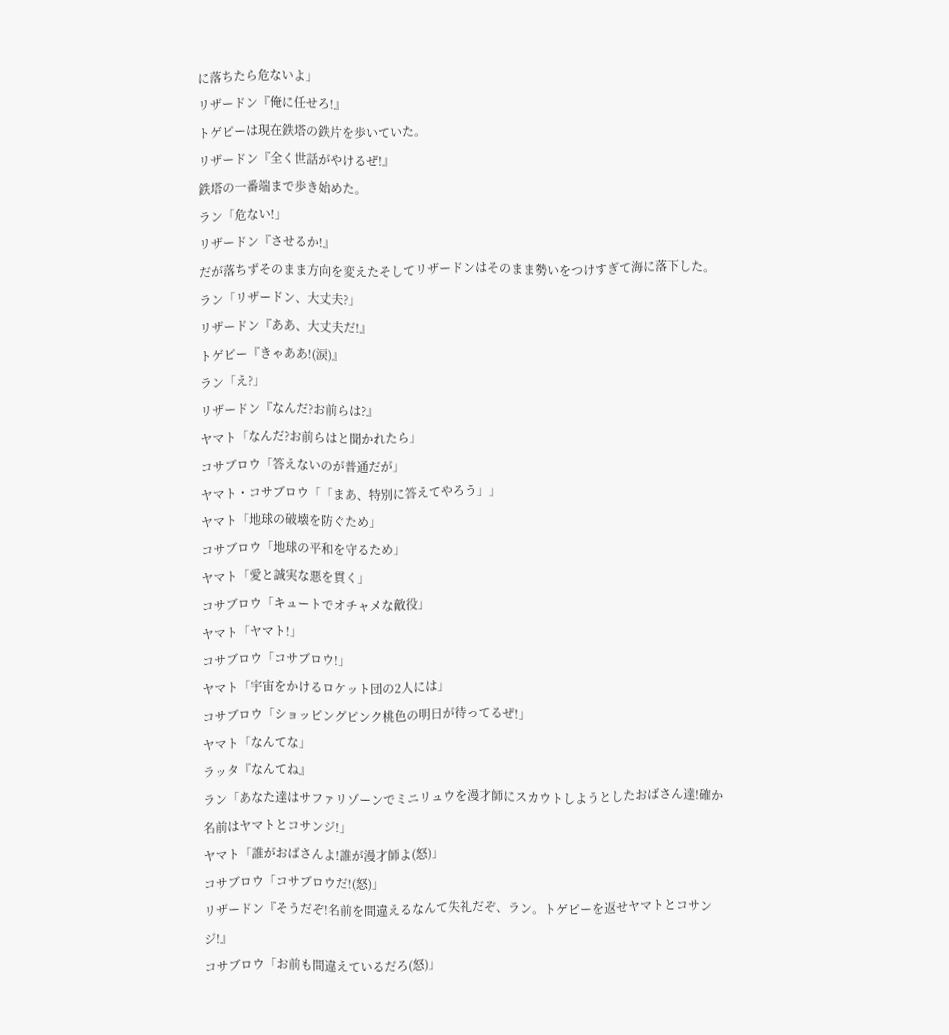に落ちたら危ないよ」
リザードン『俺に任せろ!』
トゲピーは現在鉄塔の鉄片を歩いていた。
リザードン『全く世話がやけるぜ!』
鉄塔の一番端まで歩き始めた。
ラン「危ない!」
リザードン『させるか!』
だが落ちずそのまま方向を変えたそしてリザードンはそのまま勢いをつけすぎて海に落下した。
ラン「リザードン、大丈夫?」
リザードン『ああ、大丈夫だ!』
トゲピー『きゃああ!(涙)』
ラン「え?」
リザードン『なんだ?お前らは?』
ヤマト「なんだ?お前らはと聞かれたら」
コサブロウ「答えないのが普通だが」
ヤマト・コサブロウ「「まあ、特別に答えてやろう」」
ヤマト「地球の破壊を防ぐため」
コサブロウ「地球の平和を守るため」
ヤマト「愛と誠実な悪を貫く」
コサブロウ「キュートでオチャメな敵役」
ヤマト「ヤマト!」
コサブロウ「コサブロウ!」
ヤマト「宇宙をかけるロケット団の2人には」
コサブロウ「ショッピングピンク桃色の明日が待ってるぜ!」
ヤマト「なんてな」
ラッタ『なんてね』
ラン「あなた達はサファリゾーンでミニリュウを漫才師にスカウトしようとしたおばさん達!確か名前はヤマトとコサンジ!」
ヤマト「誰がおばさんよ!誰が漫才師よ(怒)」
コサブロウ「コサブロウだ!(怒)」
リザードン『そうだぞ!名前を間違えるなんて失礼だぞ、ラン。トゲピーを返せヤマトとコサンジ!』
コサブロウ「お前も間違えているだろ(怒)」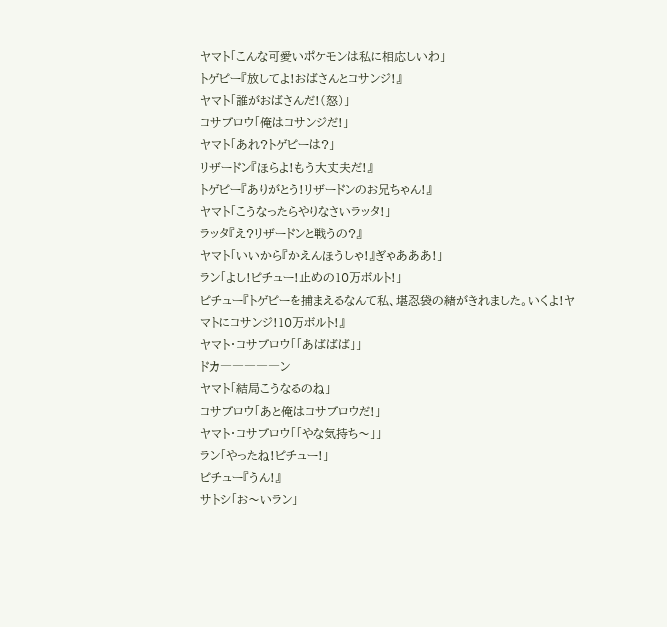ヤマト「こんな可愛いポケモンは私に相応しいわ」
トゲピー『放してよ!おばさんとコサンジ!』
ヤマト「誰がおばさんだ!(怒)」
コサブロウ「俺はコサンジだ!」
ヤマト「あれ?トゲピーは?」
リザードン『ほらよ!もう大丈夫だ!』
トゲピー『ありがとう!リザードンのお兄ちゃん!』
ヤマト「こうなったらやりなさいラッタ!」
ラッタ『え?リザードンと戦うの?』
ヤマト「いいから『かえんほうしゃ!』ぎゃあああ!」
ラン「よし!ピチュー!止めの10万ボルト!」
ピチュー『トゲピーを捕まえるなんて私、堪忍袋の緒がきれました。いくよ!ヤマトにコサンジ!10万ボルト!』
ヤマト・コサブロウ「「あばばば」」
ドカ―――――ン
ヤマト「結局こうなるのね」
コサブロウ「あと俺はコサブロウだ!」
ヤマト・コサブロウ「「やな気持ち〜」」
ラン「やったね!ピチュー!」
ピチュー『うん!』
サトシ「お〜いラン」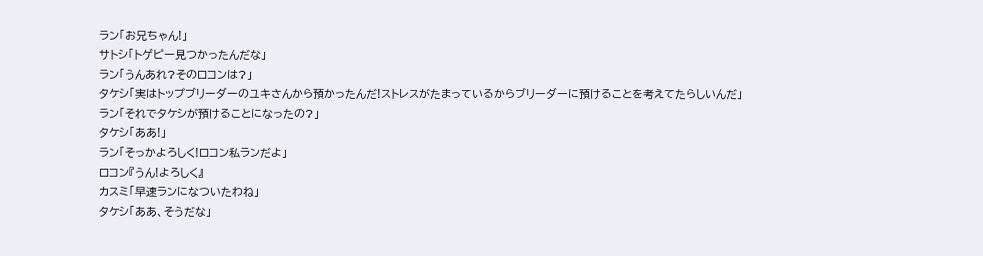ラン「お兄ちゃん!」
サトシ「トゲピー見つかったんだな」
ラン「うんあれ?そのロコンは?」
タケシ「実はトップブリーダーのユキさんから預かったんだ!ストレスがたまっているからブリーダーに預けることを考えてたらしいんだ」
ラン「それでタケシが預けることになったの?」
タケシ「ああ!」
ラン「そっかよろしく!ロコン私ランだよ」
ロコン『うん!よろしく』
カスミ「早速ランになついたわね」
タケシ「ああ、そうだな」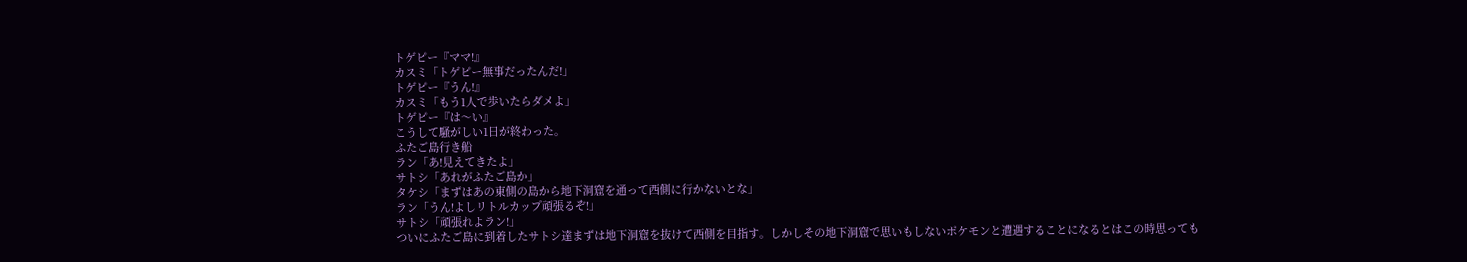トゲピー『ママ!』
カスミ「トゲピー無事だったんだ!」
トゲピー『うん!』
カスミ「もう1人で歩いたらダメよ」
トゲピー『は〜い』
こうして騒がしい1日が終わった。
ふたご島行き船
ラン「あ!見えてきたよ」
サトシ「あれがふたご島か」
タケシ「まずはあの東側の島から地下洞窟を通って西側に行かないとな」
ラン「うん!よしリトルカップ頑張るぞ!」
サトシ「頑張れよラン!」
ついにふたご島に到着したサトシ達まずは地下洞窟を抜けて西側を目指す。しかしその地下洞窟で思いもしないポケモンと遭遇することになるとはこの時思っても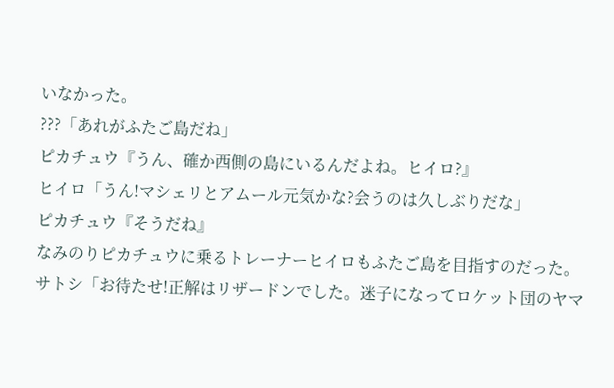いなかった。
???「あれがふたご島だね」
ピカチュウ『うん、確か西側の島にいるんだよね。ヒイロ?』
ヒイロ「うん!マシェリとアムール元気かな?会うのは久しぶりだな」
ピカチュウ『そうだね』
なみのりピカチュウに乗るトレーナーヒイロもふたご島を目指すのだった。
サトシ「お待たせ!正解はリザードンでした。迷子になってロケット団のヤマ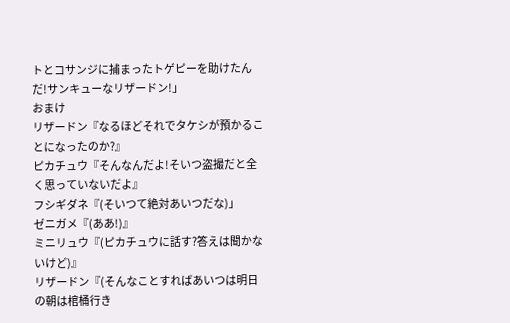トとコサンジに捕まったトゲピーを助けたんだ!サンキューなリザードン!」
おまけ
リザードン『なるほどそれでタケシが預かることになったのか?』
ピカチュウ『そんなんだよ!そいつ盗撮だと全く思っていないだよ』
フシギダネ『(そいつて絶対あいつだな)」
ゼニガメ『(ああ!)』
ミニリュウ『(ピカチュウに話す?答えは聞かないけど)』
リザードン『(そんなことすればあいつは明日の朝は棺桶行き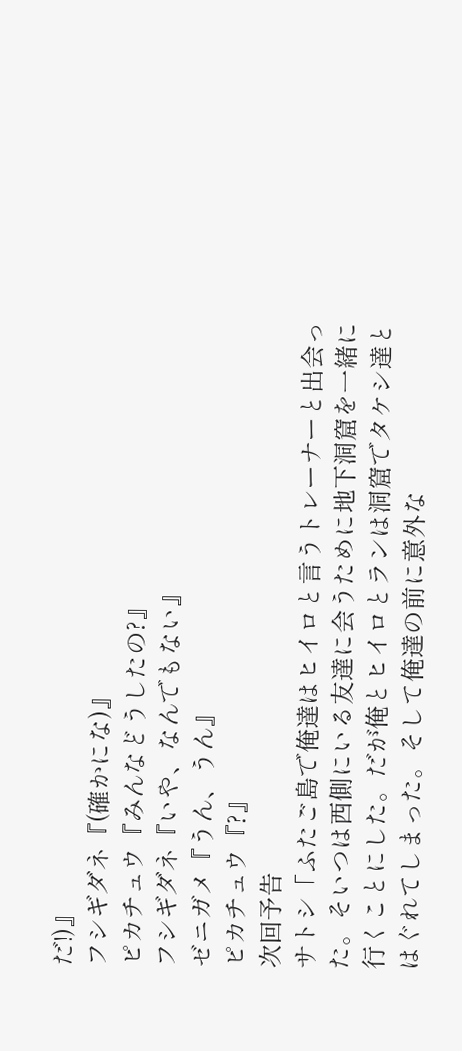だ!)』
フシギダネ『(確かにな)』
ピカチュウ『みんなどうしたの?』
フシギダネ『いや、なんでもない』
ゼニガメ『うん、うん』
ピカチュウ『?』
次回予告
サトシ「ふたご島で俺達はヒイロと言うトレーナーと出会った。そいつは西側にいる友達に会うために地下洞窟を一緒に行くことにした。だが俺とヒイロとランは洞窟でタケシ達とはぐれてしまった。そして俺達の前に意外な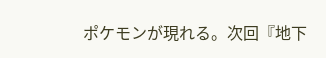ポケモンが現れる。次回『地下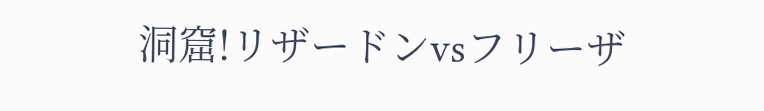洞窟!リザードンvsフリーザ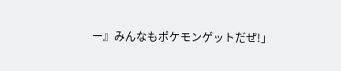ー』みんなもポケモンゲットだぜ!」